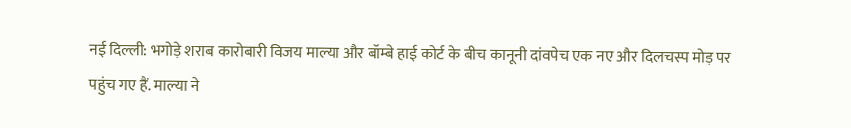नई दिल्ली: भगोड़े शराब कारोबारी विजय माल्या और बॉम्बे हाई कोर्ट के बीच कानूनी दांवपेच एक नए और दिलचस्प मोड़ पर पहुंच गए हैं. माल्या ने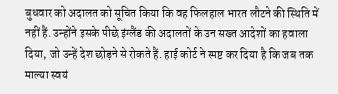बुधवार को अदालत को सूचित किया कि वह फिलहाल भारत लौटने की स्थिति में नहीं हैं. उन्होंने इसके पीछे इंग्लैंड की अदालतों के उन सख्त आदेशों का हवाला दिया, जो उन्हें देश छोड़ने से रोकते हैं. हाई कोर्ट ने स्पष्ट कर दिया है कि जब तक माल्या स्वयं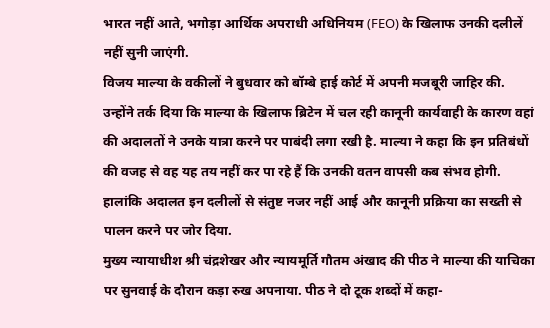भारत नहीं आते, भगोड़ा आर्थिक अपराधी अधिनियम (FEO) के खिलाफ उनकी दलीलें नहीं सुनी जाएंगी.
विजय माल्या के वकीलों ने बुधवार को बॉम्बे हाई कोर्ट में अपनी मजबूरी जाहिर की. उन्होंने तर्क दिया कि माल्या के खिलाफ ब्रिटेन में चल रही कानूनी कार्यवाही के कारण वहां की अदालतों ने उनके यात्रा करने पर पाबंदी लगा रखी है. माल्या ने कहा कि इन प्रतिबंधों की वजह से वह यह तय नहीं कर पा रहे हैं कि उनकी वतन वापसी कब संभव होगी. हालांकि अदालत इन दलीलों से संतुष्ट नजर नहीं आई और कानूनी प्रक्रिया का सख्ती से पालन करने पर जोर दिया.
मुख्य न्यायाधीश श्री चंद्रशेखर और न्यायमूर्ति गौतम अंखाद की पीठ ने माल्या की याचिका पर सुनवाई के दौरान कड़ा रुख अपनाया. पीठ ने दो टूक शब्दों में कहा-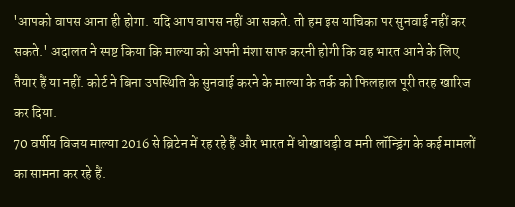'आपको वापस आना ही होगा. यदि आप वापस नहीं आ सकते. तो हम इस याचिका पर सुनवाई नहीं कर सकते.' अदालत ने स्पष्ट किया कि माल्या को अपनी मंशा साफ करनी होगी कि वह भारत आने के लिए तैयार हैं या नहीं. कोर्ट ने बिना उपस्थिति के सुनवाई करने के माल्या के तर्क को फिलहाल पूरी तरह खारिज कर दिया.
70 वर्षीय विजय माल्या 2016 से ब्रिटेन में रह रहे हैं और भारत में धोखाधड़ी व मनी लॉन्ड्रिंग के कई मामलों का सामना कर रहे हैं.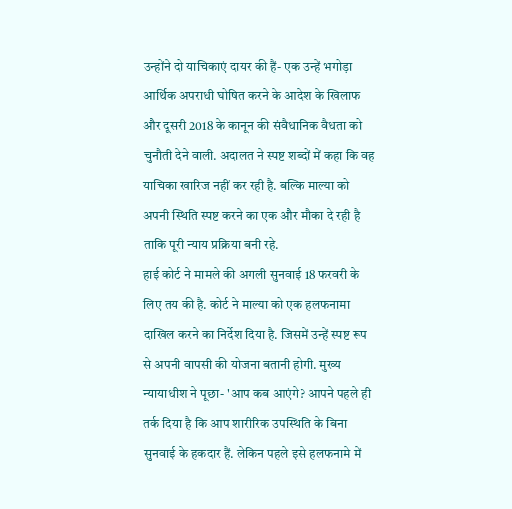उन्होंने दो याचिकाएं दायर की हैं- एक उन्हें भगोड़ा आर्थिक अपराधी घोषित करने के आदेश के खिलाफ और दूसरी 2018 के कानून की संवैधानिक वैधता को चुनौती देने वाली. अदालत ने स्पष्ट शब्दों में कहा कि वह याचिका खारिज नहीं कर रही है. बल्कि माल्या को अपनी स्थिति स्पष्ट करने का एक और मौका दे रही है ताकि पूरी न्याय प्रक्रिया बनी रहे.
हाई कोर्ट ने मामले की अगली सुनवाई 18 फरवरी के लिए तय की है. कोर्ट ने माल्या को एक हलफनामा दाखिल करने का निर्देश दिया है. जिसमें उन्हें स्पष्ट रूप से अपनी वापसी की योजना बतानी होगी. मुख्य न्यायाधीश ने पूछा- 'आप कब आएंगे? आपने पहले ही तर्क दिया है कि आप शारीरिक उपस्थिति के बिना सुनवाई के हकदार हैं. लेकिन पहले इसे हलफनामे में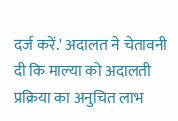दर्ज करें.' अदालत ने चेतावनी दी कि माल्या को अदालती प्रक्रिया का अनुचित लाभ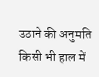उठाने की अनुमति किसी भी हाल में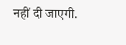नहीं दी जाएगी.